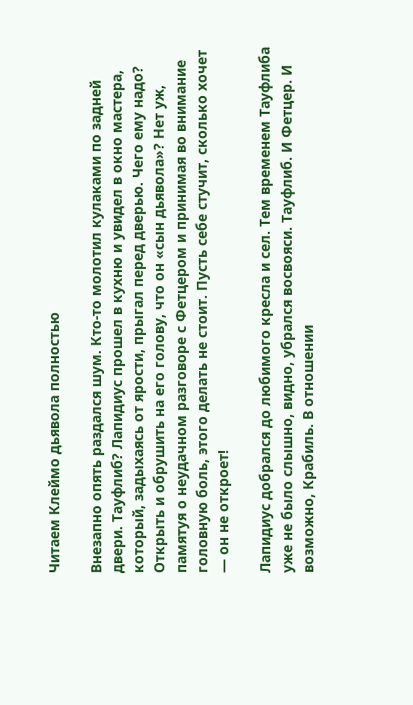Читаем Клеймо дьявола полностью

Внезапно опять раздался шум. Кто-то молотил кулаками по задней двери. Тауфлиб? Лапидиус прошел в кухню и увидел в окно мастера, который, задыхаясь от ярости, прыгал перед дверью. Чего ему надо? Открыть и обрушить на его голову, что он «сын дьявола»? Нет уж, памятуя о неудачном разговоре с Фетцером и принимая во внимание головную боль, этого делать не стоит. Пусть себе стучит, сколько хочет — он не откроет!

Лапидиус добрался до любимого кресла и сел. Тем временем Тауфлиба уже не было слышно, видно, убрался восвояси. Тауфлиб. И Фетцер. И возможно, Крабиль. В отношении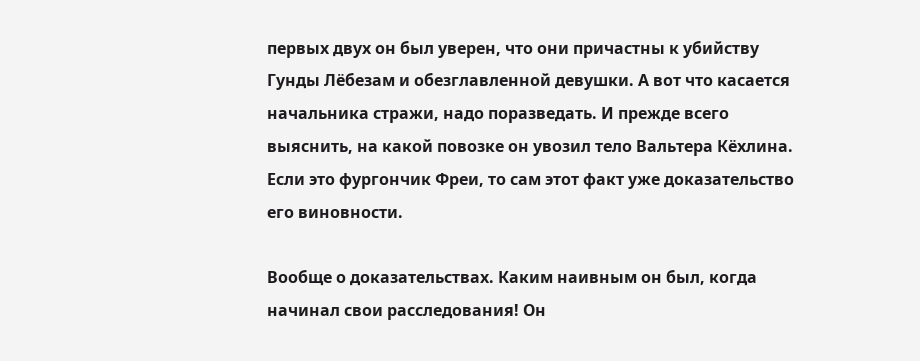первых двух он был уверен, что они причастны к убийству Гунды Лёбезам и обезглавленной девушки. А вот что касается начальника стражи, надо поразведать. И прежде всего выяснить, на какой повозке он увозил тело Вальтера Кёхлина. Если это фургончик Фреи, то сам этот факт уже доказательство его виновности.

Вообще о доказательствах. Каким наивным он был, когда начинал свои расследования! Он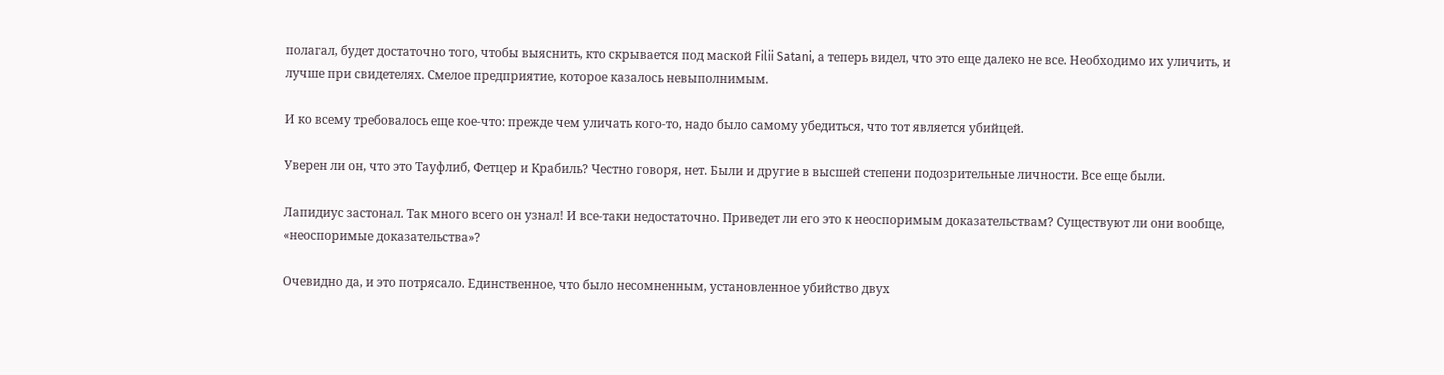полагал, будет достаточно того, чтобы выяснить, кто скрывается под маской Filii Satani, а теперь видел, что это еще далеко не все. Необходимо их уличить, и лучше при свидетелях. Смелое предприятие, которое казалось невыполнимым.

И ко всему требовалось еще кое-что: прежде чем уличать кого-то, надо было самому убедиться, что тот является убийцей.

Уверен ли он, что это Тауфлиб, Фетцер и Крабиль? Честно говоря, нет. Были и другие в высшей степени подозрительные личности. Все еще были.

Лапидиус застонал. Так много всего он узнал! И все-таки недостаточно. Приведет ли его это к неоспоримым доказательствам? Существуют ли они вообще, «неоспоримые доказательства»?

Очевидно да, и это потрясало. Единственное, что было несомненным, установленное убийство двух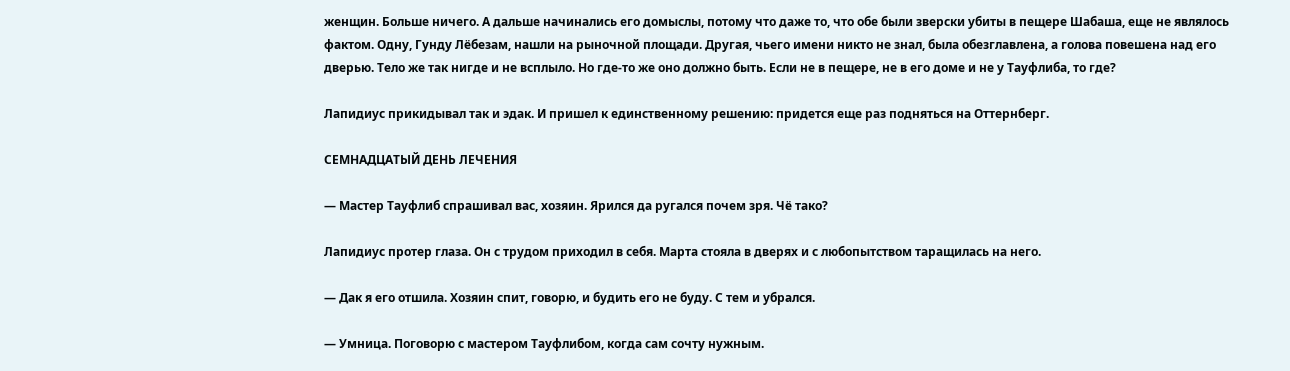женщин. Больше ничего. А дальше начинались его домыслы, потому что даже то, что обе были зверски убиты в пещере Шабаша, еще не являлось фактом. Одну, Гунду Лёбезам, нашли на рыночной площади. Другая, чьего имени никто не знал, была обезглавлена, а голова повешена над его дверью. Тело же так нигде и не всплыло. Но где-то же оно должно быть. Если не в пещере, не в его доме и не у Тауфлиба, то где?

Лапидиус прикидывал так и эдак. И пришел к единственному решению: придется еще раз подняться на Оттернберг.

СЕМНАДЦАТЫЙ ДЕНЬ ЛЕЧЕНИЯ

— Мастер Тауфлиб спрашивал вас, хозяин. Ярился да ругался почем зря. Чё тако?

Лапидиус протер глаза. Он с трудом приходил в себя. Марта стояла в дверях и с любопытством таращилась на него.

— Дак я его отшила. Хозяин спит, говорю, и будить его не буду. С тем и убрался.

— Умница. Поговорю с мастером Тауфлибом, когда сам сочту нужным.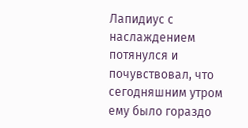Лапидиус с наслаждением потянулся и почувствовал, что сегодняшним утром ему было гораздо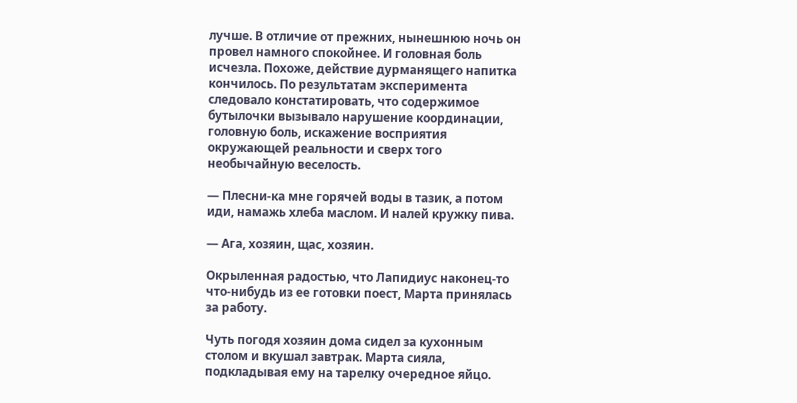лучше. В отличие от прежних, нынешнюю ночь он провел намного спокойнее. И головная боль исчезла. Похоже, действие дурманящего напитка кончилось. По результатам эксперимента следовало констатировать, что содержимое бутылочки вызывало нарушение координации, головную боль, искажение восприятия окружающей реальности и сверх того необычайную веселость.

— Плесни-ка мне горячей воды в тазик, а потом иди, намажь хлеба маслом. И налей кружку пива.

— Ага, хозяин, щас, хозяин.

Окрыленная радостью, что Лапидиус наконец-то что-нибудь из ее готовки поест, Марта принялась за работу.

Чуть погодя хозяин дома сидел за кухонным столом и вкушал завтрак. Марта сияла, подкладывая ему на тарелку очередное яйцо.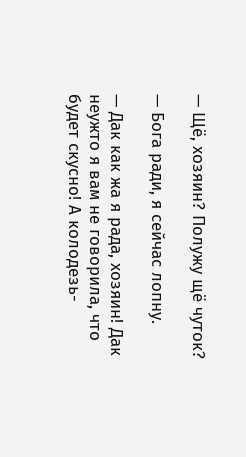— Щё, хозяин? Полужу щё чуток?

— Бога ради, я сейчас лопну.

— Дак как жа я рада, хозяин! Дак неужто я вам не говорила, что будет скусно! А колодезь-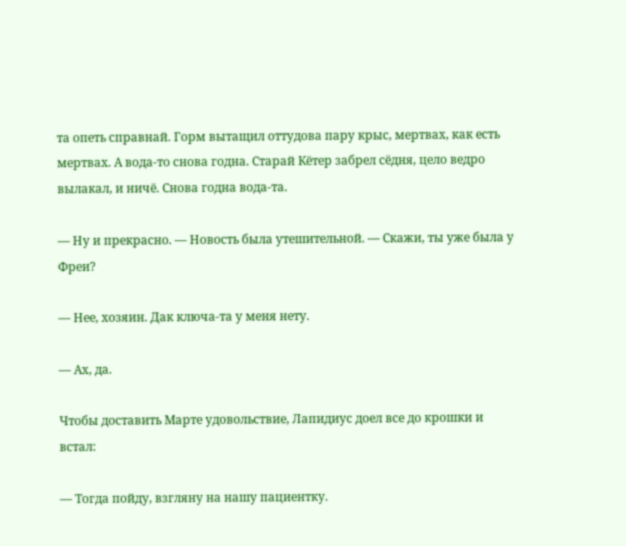та опеть справнай. Горм вытащил оттудова пару крыс, мертвах, как есть мертвах. А вода-то снова годна. Старай Кётер забрел сёдня, цело ведро вылакал, и ничё. Снова годна вода-та.

— Ну и прекрасно. — Новость была утешительной. — Скажи, ты уже была у Фреи?

— Нее, хозяин. Дак ключа-та у меня нету.

— Ах, да.

Чтобы доставить Марте удовольствие, Лапидиус доел все до крошки и встал:

— Тогда пойду, взгляну на нашу пациентку.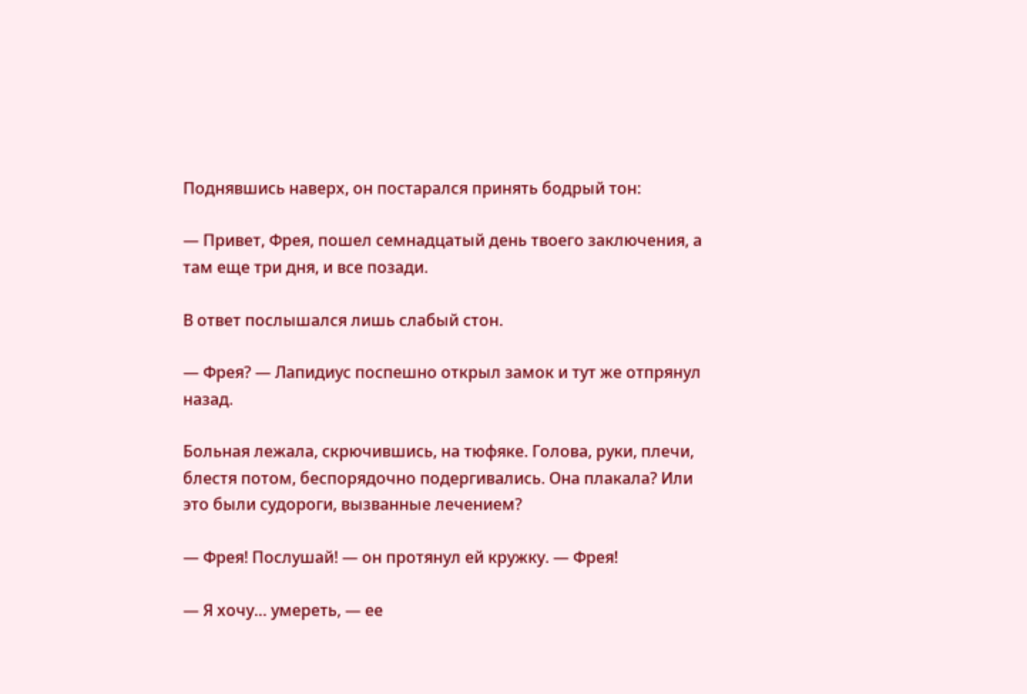Поднявшись наверх, он постарался принять бодрый тон:

— Привет, Фрея, пошел семнадцатый день твоего заключения, а там еще три дня, и все позади.

В ответ послышался лишь слабый стон.

— Фрея? — Лапидиус поспешно открыл замок и тут же отпрянул назад.

Больная лежала, скрючившись, на тюфяке. Голова, руки, плечи, блестя потом, беспорядочно подергивались. Она плакала? Или это были судороги, вызванные лечением?

— Фрея! Послушай! — он протянул ей кружку. — Фрея!

— Я хочу… умереть, — ее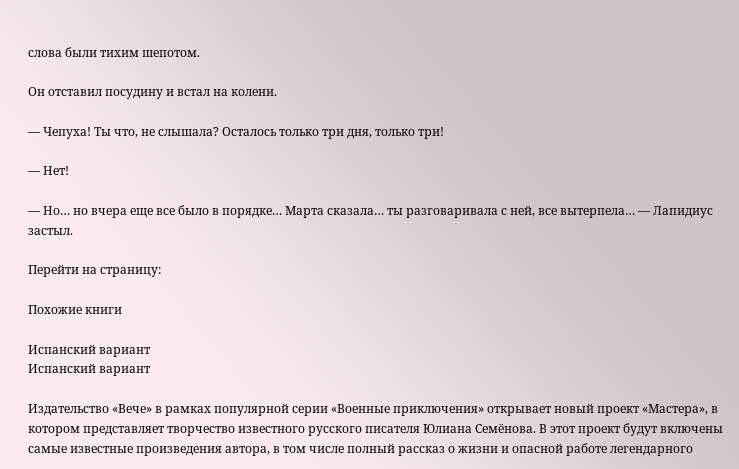слова были тихим шепотом.

Он отставил посудину и встал на колени.

— Чепуха! Ты что, не слышала? Осталось только три дня, только три!

— Нет!

— Но… но вчера еще все было в порядке… Марта сказала… ты разговаривала с ней, все вытерпела… — Лапидиус застыл.

Перейти на страницу:

Похожие книги

Испанский вариант
Испанский вариант

Издательство «Вече» в рамках популярной серии «Военные приключения» открывает новый проект «Мастера», в котором представляет творчество известного русского писателя Юлиана Семёнова. В этот проект будут включены самые известные произведения автора, в том числе полный рассказ о жизни и опасной работе легендарного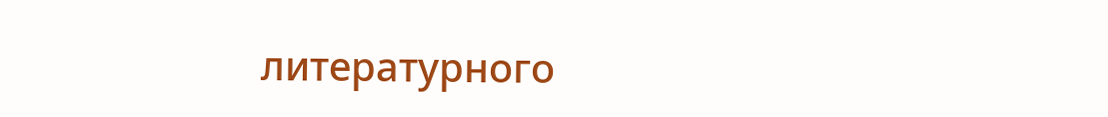литературного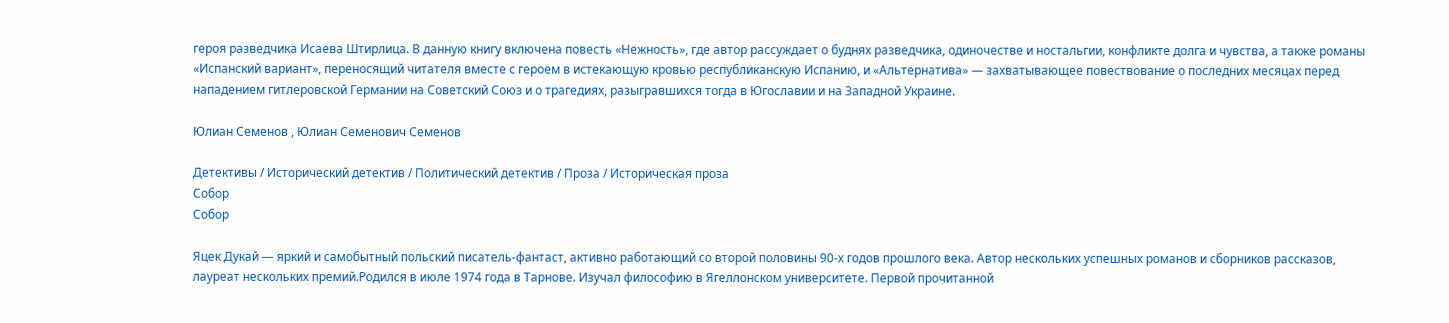героя разведчика Исаева Штирлица. В данную книгу включена повесть «Нежность», где автор рассуждает о буднях разведчика, одиночестве и ностальгии, конфликте долга и чувства, а также романы «Испанский вариант», переносящий читателя вместе с героем в истекающую кровью республиканскую Испанию, и «Альтернатива» — захватывающее повествование о последних месяцах перед нападением гитлеровской Германии на Советский Союз и о трагедиях, разыгравшихся тогда в Югославии и на Западной Украине.

Юлиан Семенов , Юлиан Семенович Семенов

Детективы / Исторический детектив / Политический детектив / Проза / Историческая проза
Собор
Собор

Яцек Дукай — яркий и самобытный польский писатель-фантаст, активно работающий со второй половины 90-х годов прошлого века. Автор нескольких успешных романов и сборников рассказов, лауреат нескольких премий.Родился в июле 1974 года в Тарнове. Изучал философию в Ягеллонском университете. Первой прочитанной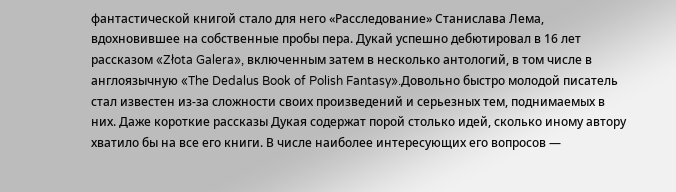фантастической книгой стало для него «Расследование» Станислава Лема, вдохновившее на собственные пробы пера. Дукай успешно дебютировал в 16 лет рассказом «Złota Galera», включенным затем в несколько антологий, в том числе в англоязычную «The Dedalus Book of Polish Fantasy».Довольно быстро молодой писатель стал известен из-за сложности своих произведений и серьезных тем, поднимаемых в них. Даже короткие рассказы Дукая содержат порой столько идей, сколько иному автору хватило бы на все его книги. В числе наиболее интересующих его вопросов —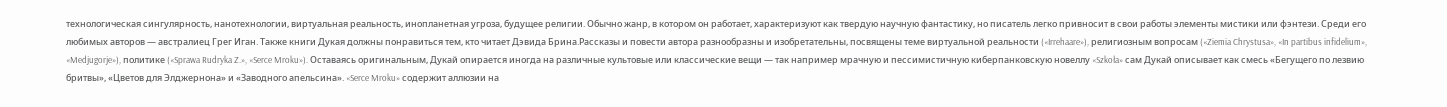технологическая сингулярность, нанотехнологии, виртуальная реальность, инопланетная угроза, будущее религии. Обычно жанр, в котором он работает, характеризуют как твердую научную фантастику, но писатель легко привносит в свои работы элементы мистики или фэнтези. Среди его любимых авторов — австралиец Грег Иган. Также книги Дукая должны понравиться тем, кто читает Дэвида Брина.Рассказы и повести автора разнообразны и изобретательны, посвящены теме виртуальной реальности («Irrehaare»), религиозным вопросам («Ziemia Chrystusa», «In partibus infidelium», «Medjugorje»), политике («Sprawa Rudryka Z.», «Serce Mroku»). Оставаясь оригинальным, Дукай опирается иногда на различные культовые или классические вещи — так например мрачную и пессимистичную киберпанковскую новеллу «Szkoła» сам Дукай описывает как смесь «Бегущего по лезвию бритвы», «Цветов для Элджернона» и «Заводного апельсина». «Serce Mroku» содержит аллюзии на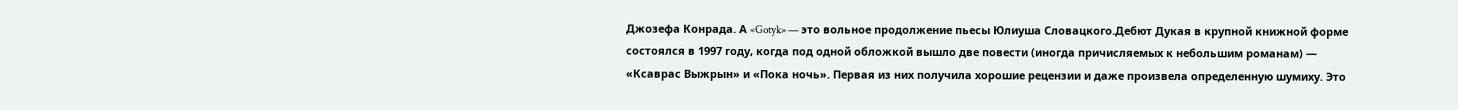Джозефа Конрада. А «Gotyk» — это вольное продолжение пьесы Юлиуша Словацкого.Дебют Дукая в крупной книжной форме состоялся в 1997 году, когда под одной обложкой вышло две повести (иногда причисляемых к небольшим романам) — «Ксаврас Выжрын» и «Пока ночь». Первая из них получила хорошие рецензии и даже произвела определенную шумиху. Это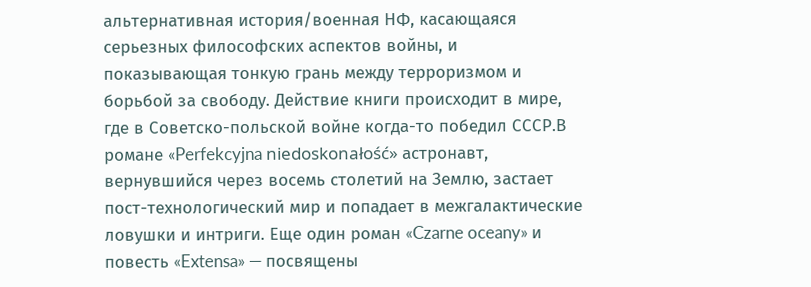альтернативная история/военная НФ, касающаяся серьезных философских аспектов войны, и показывающая тонкую грань между терроризмом и борьбой за свободу. Действие книги происходит в мире, где в Советско-польской войне когда-то победил СССР.В романе «Perfekcyjna niedoskonałość» астронавт, вернувшийся через восемь столетий на Землю, застает пост-технологический мир и попадает в межгалактические ловушки и интриги. Еще один роман «Czarne oceany» и повесть «Extensa» — посвящены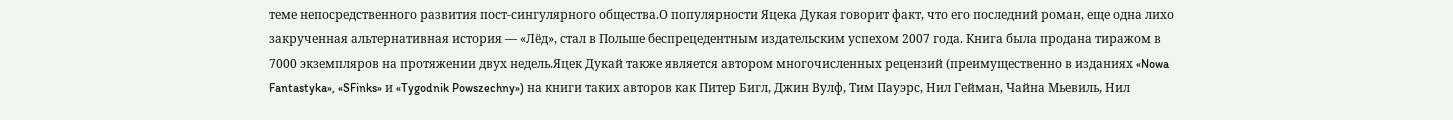теме непосредственного развития пост-сингулярного общества.О популярности Яцека Дукая говорит факт, что его последний роман, еще одна лихо закрученная альтернативная история — «Лёд», стал в Польше беспрецедентным издательским успехом 2007 года. Книга была продана тиражом в 7000 экземпляров на протяжении двух недель.Яцек Дукай также является автором многочисленных рецензий (преимущественно в изданиях «Nowa Fantastyka», «SFinks» и «Tygodnik Powszechny») на книги таких авторов как Питер Бигл, Джин Вулф, Тим Пауэрс, Нил Гейман, Чайна Мьевиль, Нил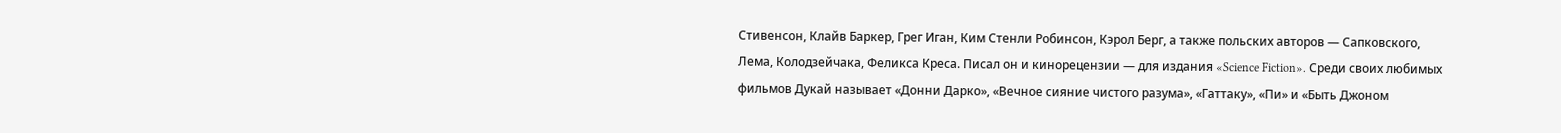Стивенсон, Клайв Баркер, Грег Иган, Ким Стенли Робинсон, Кэрол Берг, а также польских авторов — Сапковского, Лема, Колодзейчака, Феликса Креса. Писал он и кинорецензии — для издания «Science Fiction». Среди своих любимых фильмов Дукай называет «Донни Дарко», «Вечное сияние чистого разума», «Гаттаку», «Пи» и «Быть Джоном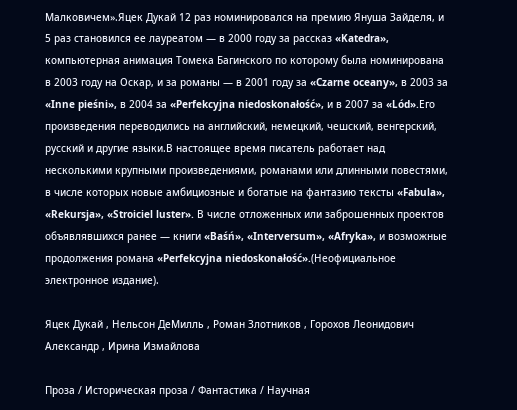Малковичем».Яцек Дукай 12 раз номинировался на премию Януша Зайделя, и 5 раз становился ее лауреатом — в 2000 году за рассказ «Katedra», компьютерная анимация Томека Багинского по которому была номинирована в 2003 году на Оскар, и за романы — в 2001 году за «Czarne oceany», в 2003 за «Inne pieśni», в 2004 за «Perfekcyjna niedoskonałość», и в 2007 за «Lód».Его произведения переводились на английский, немецкий, чешский, венгерский, русский и другие языки.В настоящее время писатель работает над несколькими крупными произведениями, романами или длинными повестями, в числе которых новые амбициозные и богатые на фантазию тексты «Fabula», «Rekursja», «Stroiciel luster». В числе отложенных или заброшенных проектов объявлявшихся ранее — книги «Baśń», «Interversum», «Afryka», и возможные продолжения романа «Perfekcyjna niedoskonałość».(Неофициальное электронное издание).

Яцек Дукай , Нельсон ДеМилль , Роман Злотников , Горохов Леонидович Александр , Ирина Измайлова

Проза / Историческая проза / Фантастика / Научная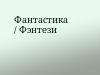Фантастика / Фэнтези